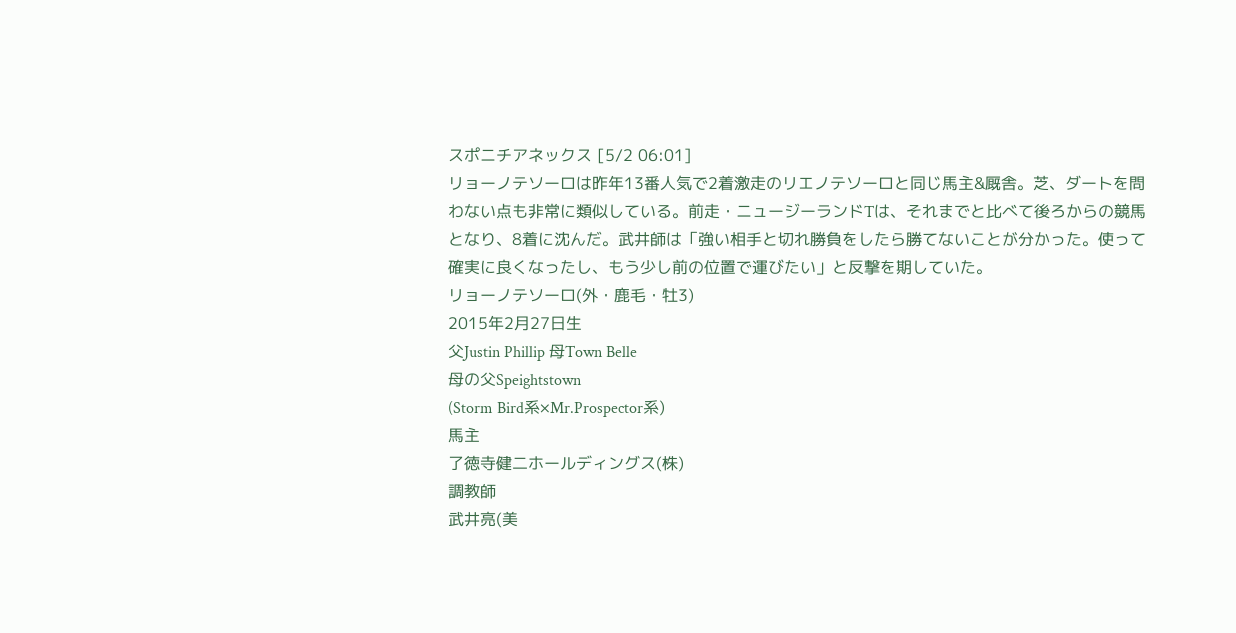スポニチアネックス [5/2 06:01]
リョーノテソーロは昨年13番人気で2着激走のリエノテソーロと同じ馬主&厩舎。芝、ダートを問わない点も非常に類似している。前走・ニュージーランドTは、それまでと比べて後ろからの競馬となり、8着に沈んだ。武井師は「強い相手と切れ勝負をしたら勝てないことが分かった。使って確実に良くなったし、もう少し前の位置で運びたい」と反撃を期していた。
リョーノテソーロ(外・鹿毛・牡3)
2015年2月27日生
父Justin Phillip 母Town Belle
母の父Speightstown
(Storm Bird系×Mr.Prospector系)
馬主
了徳寺健二ホールディングス(株)
調教師
武井亮(美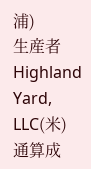浦)
生産者
Highland Yard, LLC(米)
通算成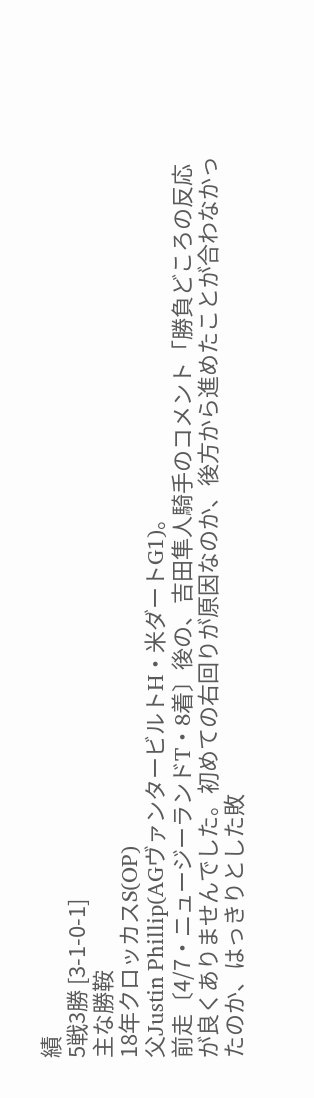績
5戦3勝 [3-1-0-1]
主な勝鞍
18年クロッカスS(OP)
父Justin Phillip(AGヴァンタービルトH・米ダートG1)。
前走〔4/7・ニュージーランドT・8着〕後の、吉田隼人騎手のコメント「勝負どころの反応が良くありませんでした。初めての右回りが原因なのか、後方から進めたことが合わなかったのか、はっきりとした敗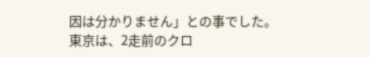因は分かりません」との事でした。
東京は、2走前のクロ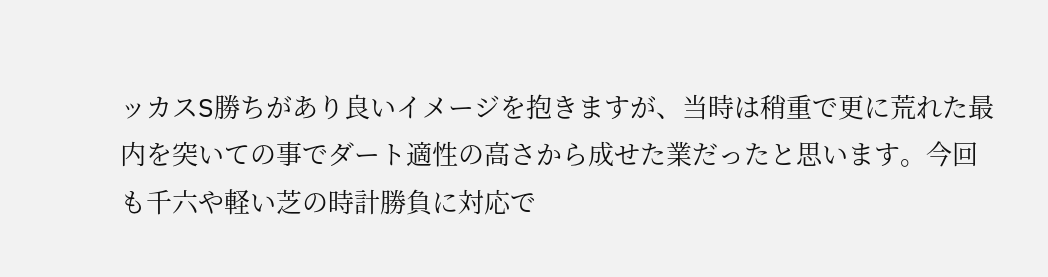ッカスS勝ちがあり良いイメージを抱きますが、当時は稍重で更に荒れた最内を突いての事でダート適性の高さから成せた業だったと思います。今回も千六や軽い芝の時計勝負に対応で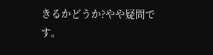きるかどうか?やや疑問です。